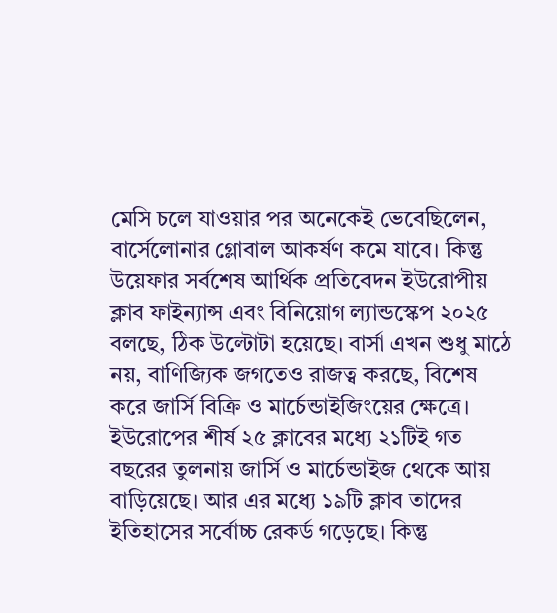মেসি চলে যাওয়ার পর অনেকেই ভেবেছিলেন, বার্সেলোনার গ্লোবাল আকর্ষণ কমে যাবে। কিন্তু উয়েফার সর্বশেষ আর্থিক প্রতিবেদন ইউরোপীয় ক্লাব ফাইন্যান্স এবং বিনিয়োগ ল্যান্ডস্কেপ ২০২৫ বলছে, ঠিক উল্টোটা হয়েছে। বার্সা এখন শুধু মাঠে নয়, বাণিজ্যিক জগতেও রাজত্ব করছে, বিশেষ করে জার্সি বিক্রি ও মার্চেন্ডাইজিংয়ের ক্ষেত্রে।
ইউরোপের শীর্ষ ২৫ ক্লাবের মধ্যে ২১টিই গত বছরের তুলনায় জার্সি ও মার্চেন্ডাইজ থেকে আয় বাড়িয়েছে। আর এর মধ্যে ১৯টি ক্লাব তাদের ইতিহাসের সর্বোচ্চ রেকর্ড গড়েছে। কিন্তু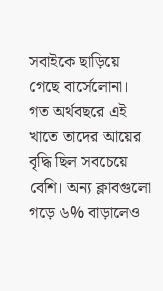সবাইকে ছাড়িয়ে গেছে বার্সেলোনা। গত অর্থবছরে এই খাতে তাদের আয়ের বৃদ্ধি ছিল সবচেয়ে বেশি। অন্য ক্লাবগুলো গড়ে ৬% বাড়ালেও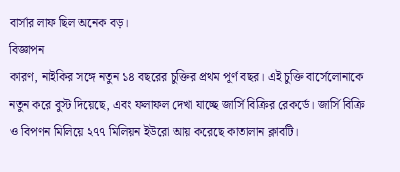বার্সার লাফ ছিল অনেক বড়।
বিজ্ঞাপন
কারণ, নাইকির সঙ্গে নতুন ১৪ বছরের চুক্তির প্রথম পূর্ণ বছর। এই চুক্তি বার্সেলোনাকে নতুন করে বুস্ট দিয়েছে, এবং ফলাফল দেখা যাচ্ছে জার্সি বিক্রির রেকর্ডে। জার্সি বিক্রি ও বিপণন মিলিয়ে ২৭৭ মিলিয়ন ইউরো আয় করেছে কাতালান ক্লাবটি।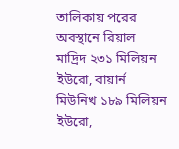তালিকায় পরের অবস্থানে রিয়াল মাদ্রিদ ২৩১ মিলিয়ন ইউরো, বায়ার্ন মিউনিখ ১৮৯ মিলিয়ন ইউরো,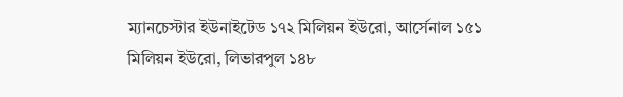ম্যানচেস্টার ইউনাইটেড ১৭২ মিলিয়ন ইউরো, আর্সেনাল ১৫১ মিলিয়ন ইউরো, লিভারপুল ১৪৮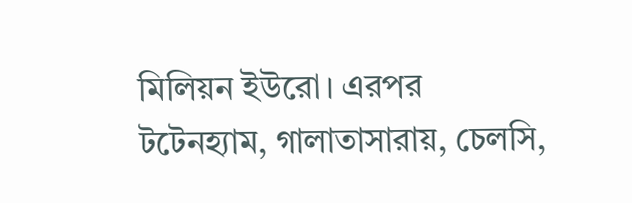মিলিয়ন ইউরো। এরপর টটেনহ্যাম, গালাতাসারায়, চেলসি,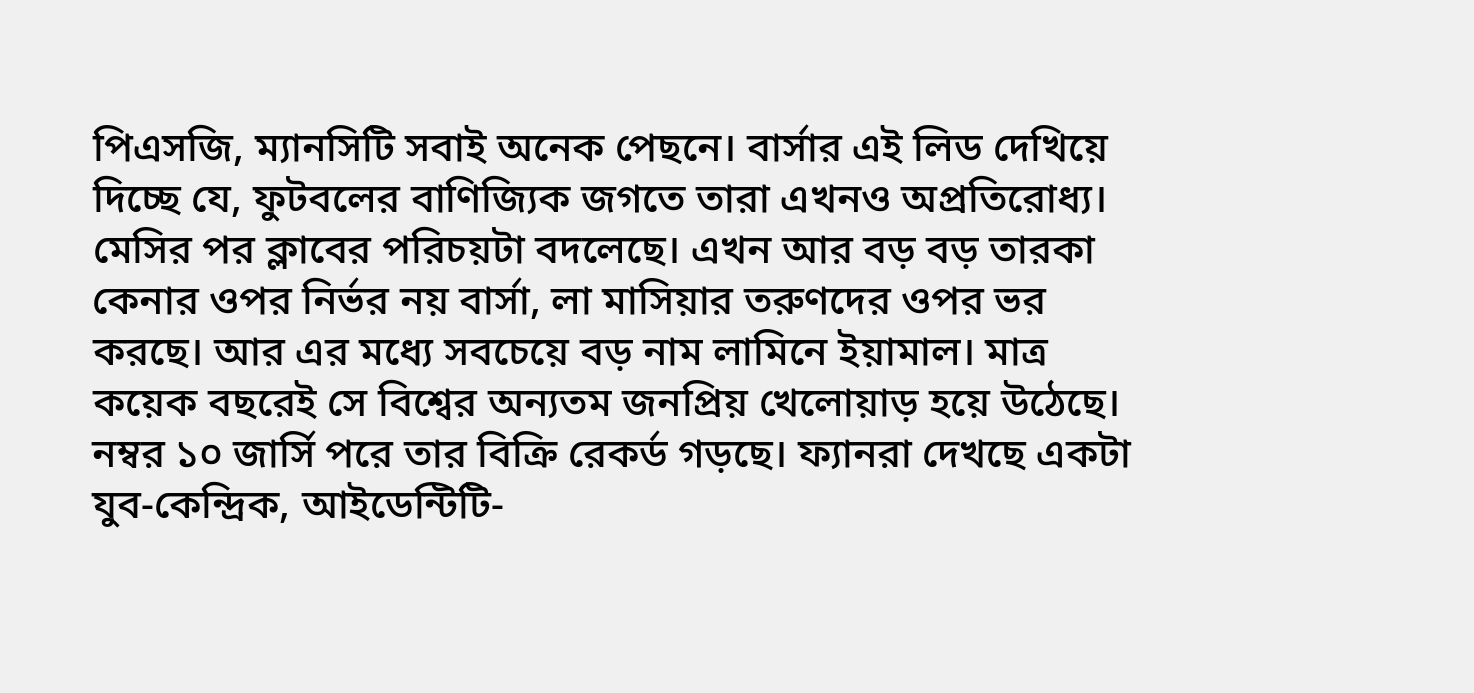পিএসজি, ম্যানসিটি সবাই অনেক পেছনে। বার্সার এই লিড দেখিয়ে দিচ্ছে যে, ফুটবলের বাণিজ্যিক জগতে তারা এখনও অপ্রতিরোধ্য।
মেসির পর ক্লাবের পরিচয়টা বদলেছে। এখন আর বড় বড় তারকা কেনার ওপর নির্ভর নয় বার্সা, লা মাসিয়ার তরুণদের ওপর ভর করছে। আর এর মধ্যে সবচেয়ে বড় নাম লামিনে ইয়ামাল। মাত্র কয়েক বছরেই সে বিশ্বের অন্যতম জনপ্রিয় খেলোয়াড় হয়ে উঠেছে। নম্বর ১০ জার্সি পরে তার বিক্রি রেকর্ড গড়ছে। ফ্যানরা দেখছে একটা যুব-কেন্দ্রিক, আইডেন্টিটি-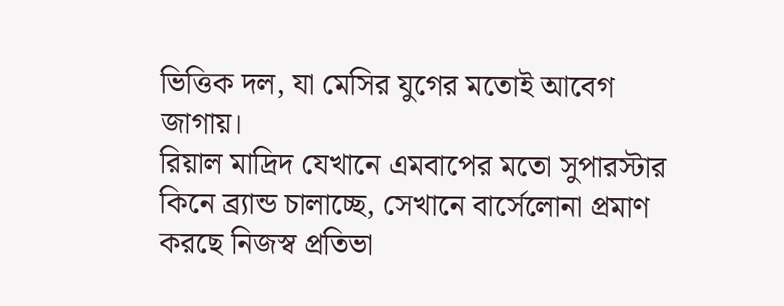ভিত্তিক দল, যা মেসির যুগের মতোই আবেগ জাগায়।
রিয়াল মাদ্রিদ যেখানে এমবাপের মতো সুপারস্টার কিনে ব্র্যান্ড চালাচ্ছে, সেখানে বার্সেলোনা প্রমাণ করছে নিজস্ব প্রতিভা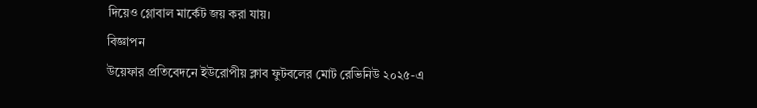দিয়েও গ্লোবাল মার্কেট জয় করা যায়।
বিজ্ঞাপন
উয়েফার প্রতিবেদনে ইউরোপীয় ক্লাব ফুটবলের মোট রেভিনিউ ২০২৫-এ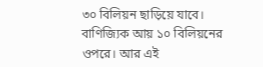৩০ বিলিয়ন ছাড়িয়ে যাবে। বাণিজ্যিক আয় ১০ বিলিয়নের ওপরে। আর এই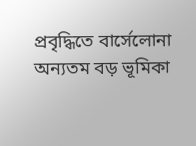প্রবৃদ্ধিতে বার্সেলোনা অন্যতম বড় ভূমিকা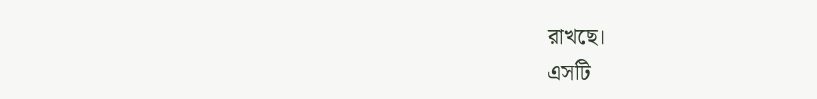রাখছে।
এসটি